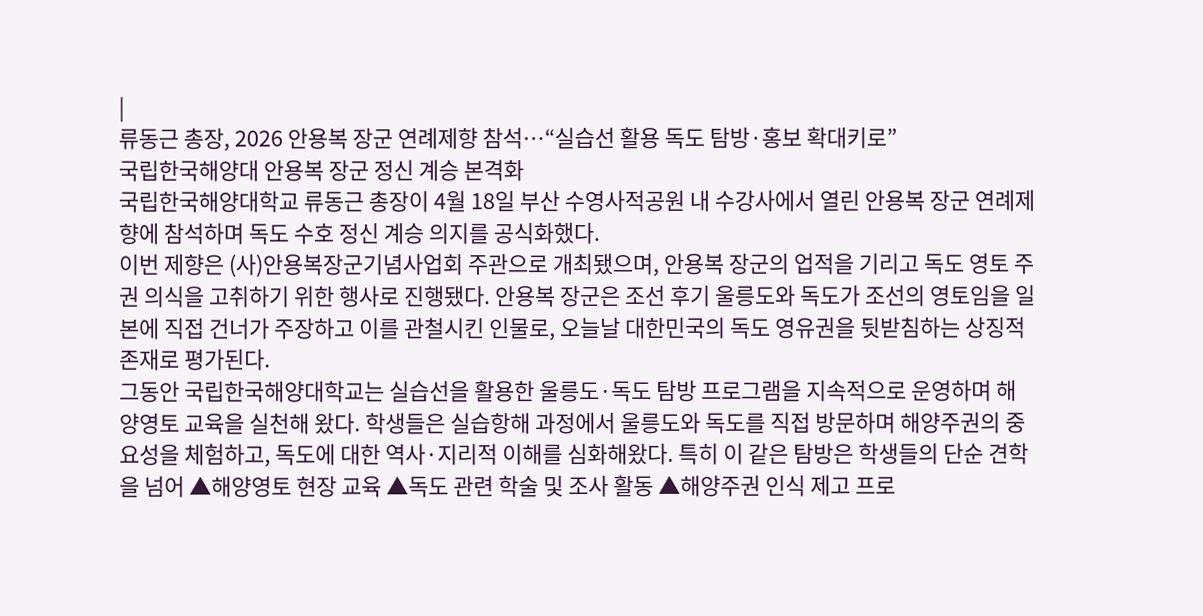|
류동근 총장, 2026 안용복 장군 연례제향 참석…“실습선 활용 독도 탐방·홍보 확대키로”
국립한국해양대 안용복 장군 정신 계승 본격화
국립한국해양대학교 류동근 총장이 4월 18일 부산 수영사적공원 내 수강사에서 열린 안용복 장군 연례제향에 참석하며 독도 수호 정신 계승 의지를 공식화했다.
이번 제향은 (사)안용복장군기념사업회 주관으로 개최됐으며, 안용복 장군의 업적을 기리고 독도 영토 주권 의식을 고취하기 위한 행사로 진행됐다. 안용복 장군은 조선 후기 울릉도와 독도가 조선의 영토임을 일본에 직접 건너가 주장하고 이를 관철시킨 인물로, 오늘날 대한민국의 독도 영유권을 뒷받침하는 상징적 존재로 평가된다.
그동안 국립한국해양대학교는 실습선을 활용한 울릉도·독도 탐방 프로그램을 지속적으로 운영하며 해양영토 교육을 실천해 왔다. 학생들은 실습항해 과정에서 울릉도와 독도를 직접 방문하며 해양주권의 중요성을 체험하고, 독도에 대한 역사·지리적 이해를 심화해왔다. 특히 이 같은 탐방은 학생들의 단순 견학을 넘어 ▲해양영토 현장 교육 ▲독도 관련 학술 및 조사 활동 ▲해양주권 인식 제고 프로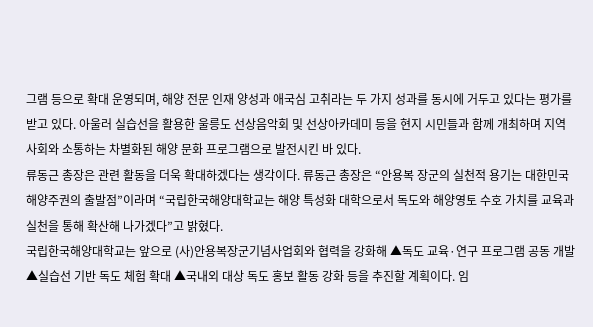그램 등으로 확대 운영되며, 해양 전문 인재 양성과 애국심 고취라는 두 가지 성과를 동시에 거두고 있다는 평가를 받고 있다. 아울러 실습선을 활용한 울릉도 선상음악회 및 선상아카데미 등을 현지 시민들과 함께 개최하며 지역사회와 소통하는 차별화된 해양 문화 프로그램으로 발전시킨 바 있다.
류동근 총장은 관련 활동을 더욱 확대하겠다는 생각이다. 류동근 총장은 “안용복 장군의 실천적 용기는 대한민국 해양주권의 출발점”이라며 “국립한국해양대학교는 해양 특성화 대학으로서 독도와 해양영토 수호 가치를 교육과 실천을 통해 확산해 나가겠다”고 밝혔다.
국립한국해양대학교는 앞으로 (사)안용복장군기념사업회와 협력을 강화해 ▲독도 교육·연구 프로그램 공동 개발 ▲실습선 기반 독도 체험 확대 ▲국내외 대상 독도 홍보 활동 강화 등을 추진할 계획이다. 임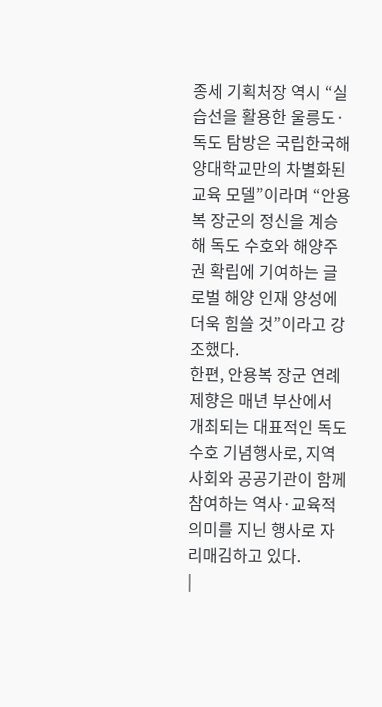종세 기획처장 역시 “실습선을 활용한 울릉도·독도 탐방은 국립한국해양대학교만의 차별화된 교육 모델”이라며 “안용복 장군의 정신을 계승해 독도 수호와 해양주권 확립에 기여하는 글로벌 해양 인재 양성에 더욱 힘쓸 것”이라고 강조했다.
한편, 안용복 장군 연례제향은 매년 부산에서 개최되는 대표적인 독도 수호 기념행사로, 지역사회와 공공기관이 함께 참여하는 역사·교육적 의미를 지닌 행사로 자리매김하고 있다.
|